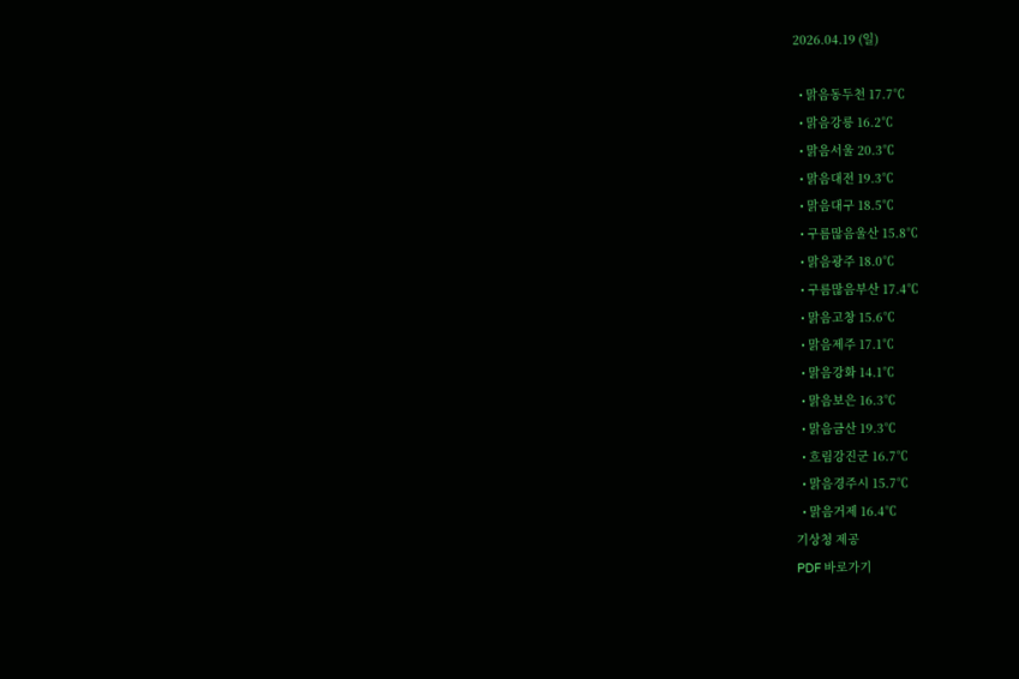2026.04.19 (일)

  • 맑음동두천 17.7℃
  • 맑음강릉 16.2℃
  • 맑음서울 20.3℃
  • 맑음대전 19.3℃
  • 맑음대구 18.5℃
  • 구름많음울산 15.8℃
  • 맑음광주 18.0℃
  • 구름많음부산 17.4℃
  • 맑음고창 15.6℃
  • 맑음제주 17.1℃
  • 맑음강화 14.1℃
  • 맑음보은 16.3℃
  • 맑음금산 19.3℃
  • 흐림강진군 16.7℃
  • 맑음경주시 15.7℃
  • 맑음거제 16.4℃
기상청 제공
PDF 바로가기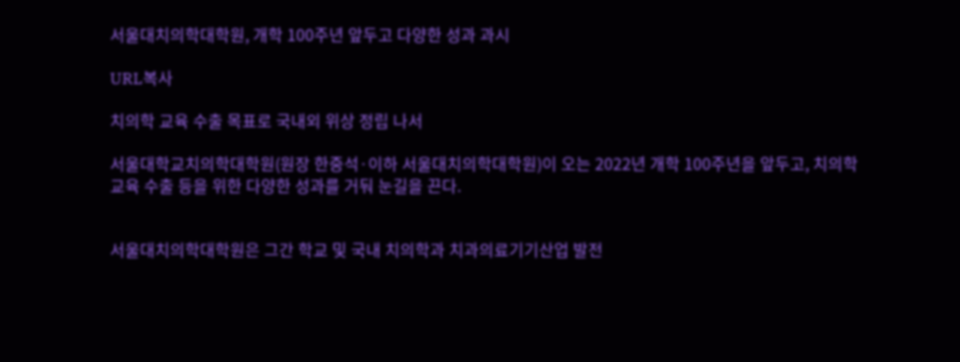서울대치의학대학원, 개학 100주년 앞두고 다양한 성과 과시

URL복사

치의학 교육 수출 목표로 국내외 위상 정립 나서

서울대학교치의학대학원(원장 한중석·이하 서울대치의학대학원)이 오는 2022년 개학 100주년을 앞두고, 치의학 교육 수출 등을 위한 다양한 성과를 거둬 눈길을 끈다.


서울대치의학대학원은 그간 학교 및 국내 치의학과 치과의료기기산업 발전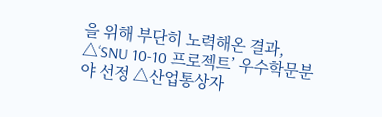을 위해 부단히 노력해온 결과, △‘SNU 10-10 프로젝트’ 우수학문분야 선정 △산업통상자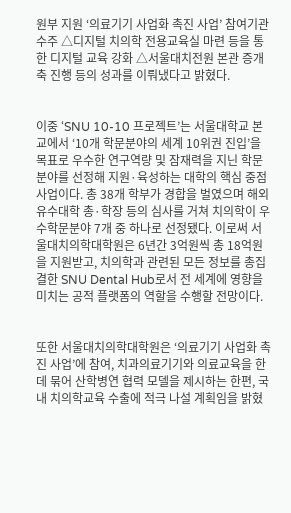원부 지원 ‘의료기기 사업화 촉진 사업’ 참여기관 수주 △디지털 치의학 전용교육실 마련 등을 통한 디지털 교육 강화 △서울대치전원 본관 증개축 진행 등의 성과를 이뤄냈다고 밝혔다.


이중 ‘SNU 10-10 프로젝트’는 서울대학교 본교에서 ‘10개 학문분야의 세계 10위권 진입’을 목표로 우수한 연구역량 및 잠재력을 지닌 학문분야를 선정해 지원·육성하는 대학의 핵심 중점 사업이다. 총 38개 학부가 경합을 벌였으며 해외 유수대학 총·학장 등의 심사를 거쳐 치의학이 우수학문분야 7개 중 하나로 선정됐다. 이로써 서울대치의학대학원은 6년간 3억원씩 총 18억원을 지원받고, 치의학과 관련된 모든 정보를 총집결한 SNU Dental Hub로서 전 세계에 영향을 미치는 공적 플랫폼의 역할을 수행할 전망이다.


또한 서울대치의학대학원은 ‘의료기기 사업화 촉진 사업’에 참여, 치과의료기기와 의료교육을 한데 묶어 산학병연 협력 모델을 제시하는 한편, 국내 치의학교육 수출에 적극 나설 계획임을 밝혔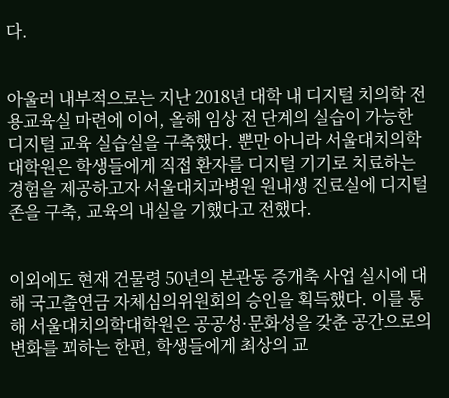다.


아울러 내부적으로는 지난 2018년 대학 내 디지털 치의학 전용교육실 마련에 이어, 올해 임상 전 단계의 실습이 가능한 디지털 교육 실습실을 구축했다. 뿐만 아니라 서울대치의학대학원은 학생들에게 직접 환자를 디지털 기기로 치료하는 경험을 제공하고자 서울대치과병원 원내생 진료실에 디지털 존을 구축, 교육의 내실을 기했다고 전했다.


이외에도 현재 건물령 50년의 본관동 증개축 사업 실시에 대해 국고출연금 자체심의위원회의 승인을 획득했다. 이를 통해 서울대치의학대학원은 공공성·문화성을 갖춘 공간으로의 변화를 꾀하는 한편, 학생들에게 최상의 교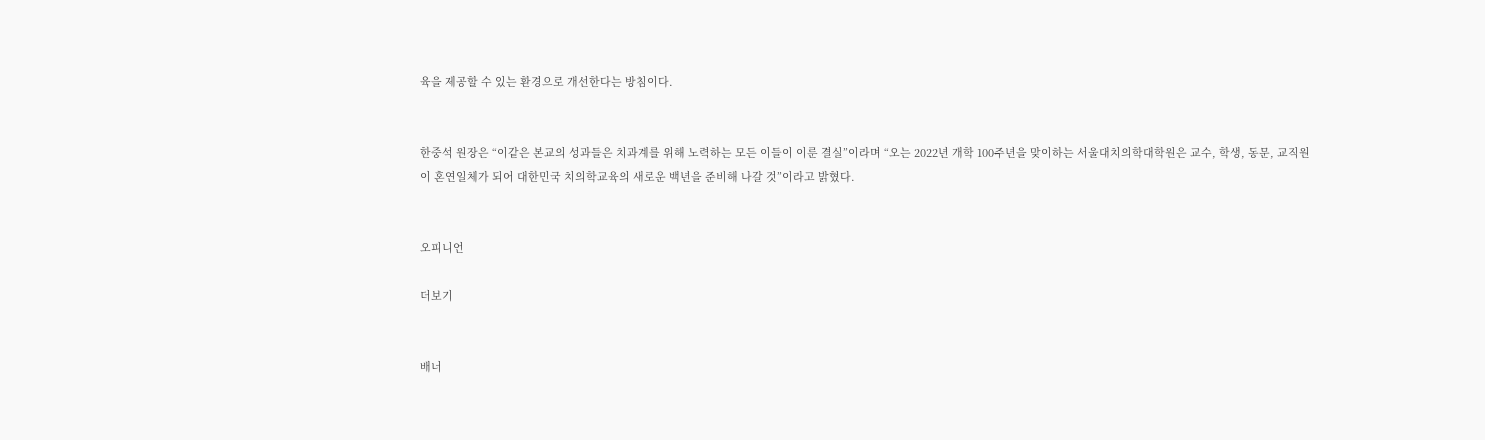육을 제공할 수 있는 환경으로 개선한다는 방침이다.


한중석 원장은 “이같은 본교의 성과들은 치과계를 위해 노력하는 모든 이들이 이룬 결실”이라며 “오는 2022년 개학 100주년을 맞이하는 서울대치의학대학원은 교수, 학생, 동문, 교직원이 혼연일체가 되어 대한민국 치의학교육의 새로운 백년을 준비해 나갈 것”이라고 밝혔다.


오피니언

더보기


배너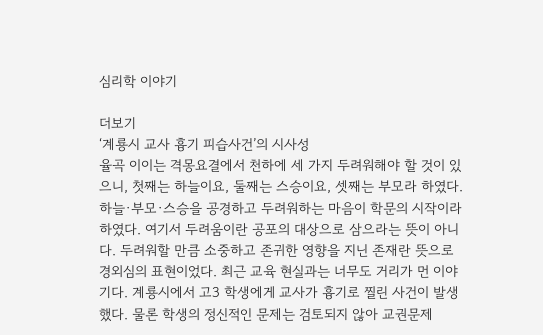심리학 이야기

더보기
‘계룡시 교사 흉기 피습사건’의 시사성
율곡 이이는 격몽요결에서 천하에 세 가지 두려워해야 할 것이 있으니, 첫째는 하늘이요, 둘째는 스승이요, 셋째는 부모라 하였다. 하늘·부모·스승을 공경하고 두려워하는 마음이 학문의 시작이라 하였다. 여기서 두려움이란 공포의 대상으로 삼으라는 뜻이 아니다. 두려워할 만큼 소중하고 존귀한 영향을 지닌 존재란 뜻으로 경외심의 표현이었다. 최근 교육 현실과는 너무도 거리가 먼 이야기다. 계룡시에서 고3 학생에게 교사가 흉기로 찔린 사건이 발생했다. 물론 학생의 정신적인 문제는 검토되지 않아 교권문제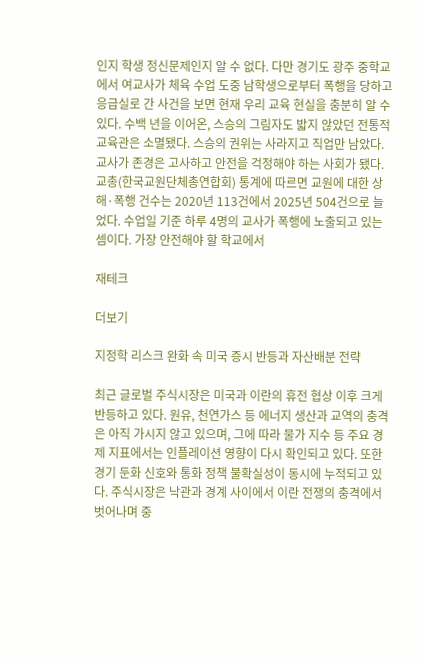인지 학생 정신문제인지 알 수 없다. 다만 경기도 광주 중학교에서 여교사가 체육 수업 도중 남학생으로부터 폭행을 당하고 응급실로 간 사건을 보면 현재 우리 교육 현실을 충분히 알 수 있다. 수백 년을 이어온, 스승의 그림자도 밟지 않았던 전통적 교육관은 소멸됐다. 스승의 권위는 사라지고 직업만 남았다. 교사가 존경은 고사하고 안전을 걱정해야 하는 사회가 됐다. 교총(한국교원단체총연합회) 통계에 따르면 교원에 대한 상해·폭행 건수는 2020년 113건에서 2025년 504건으로 늘었다. 수업일 기준 하루 4명의 교사가 폭행에 노출되고 있는 셈이다. 가장 안전해야 할 학교에서

재테크

더보기

지정학 리스크 완화 속 미국 증시 반등과 자산배분 전략

최근 글로벌 주식시장은 미국과 이란의 휴전 협상 이후 크게 반등하고 있다. 원유, 천연가스 등 에너지 생산과 교역의 충격은 아직 가시지 않고 있으며, 그에 따라 물가 지수 등 주요 경제 지표에서는 인플레이션 영향이 다시 확인되고 있다. 또한 경기 둔화 신호와 통화 정책 불확실성이 동시에 누적되고 있다. 주식시장은 낙관과 경계 사이에서 이란 전쟁의 충격에서 벗어나며 중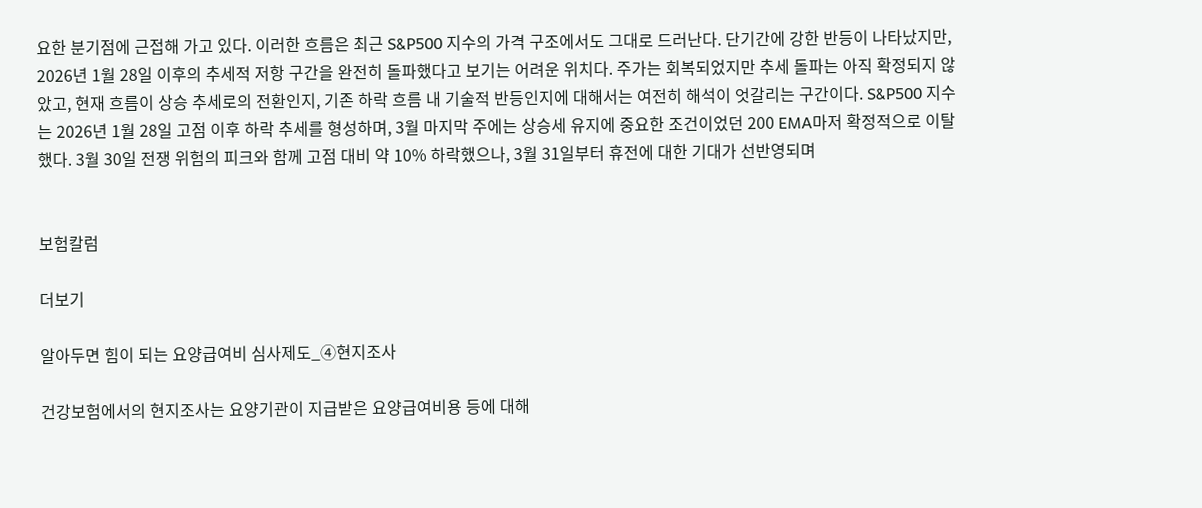요한 분기점에 근접해 가고 있다. 이러한 흐름은 최근 S&P500 지수의 가격 구조에서도 그대로 드러난다. 단기간에 강한 반등이 나타났지만, 2026년 1월 28일 이후의 추세적 저항 구간을 완전히 돌파했다고 보기는 어려운 위치다. 주가는 회복되었지만 추세 돌파는 아직 확정되지 않았고, 현재 흐름이 상승 추세로의 전환인지, 기존 하락 흐름 내 기술적 반등인지에 대해서는 여전히 해석이 엇갈리는 구간이다. S&P500 지수는 2026년 1월 28일 고점 이후 하락 추세를 형성하며, 3월 마지막 주에는 상승세 유지에 중요한 조건이었던 200 EMA마저 확정적으로 이탈했다. 3월 30일 전쟁 위험의 피크와 함께 고점 대비 약 10% 하락했으나, 3월 31일부터 휴전에 대한 기대가 선반영되며


보험칼럼

더보기

알아두면 힘이 되는 요양급여비 심사제도_④현지조사

건강보험에서의 현지조사는 요양기관이 지급받은 요양급여비용 등에 대해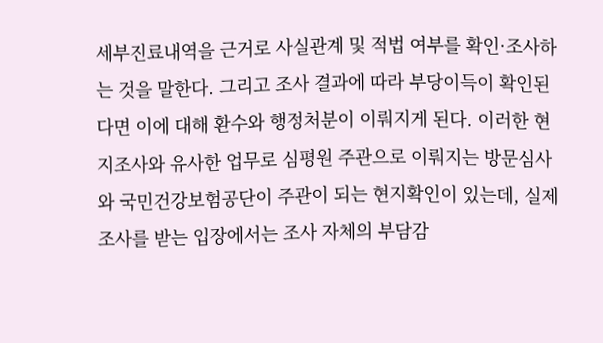세부진료내역을 근거로 사실관계 및 적법 여부를 확인·조사하는 것을 말한다. 그리고 조사 결과에 따라 부당이득이 확인된다면 이에 대해 환수와 행정처분이 이뤄지게 된다. 이러한 현지조사와 유사한 업무로 심평원 주관으로 이뤄지는 방문심사와 국민건강보험공단이 주관이 되는 현지확인이 있는데, 실제 조사를 받는 입장에서는 조사 자체의 부담감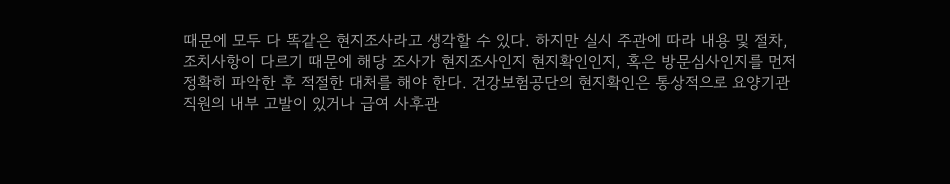때문에 모두 다 똑같은 현지조사라고 생각할 수 있다. 하지만 실시 주관에 따라 내용 및 절차, 조치사항이 다르기 때문에 해당 조사가 현지조사인지 현지확인인지, 혹은 방문심사인지를 먼저 정확히 파악한 후 적절한 대처를 해야 한다. 건강보험공단의 현지확인은 통상적으로 요양기관 직원의 내부 고발이 있거나 급여 사후관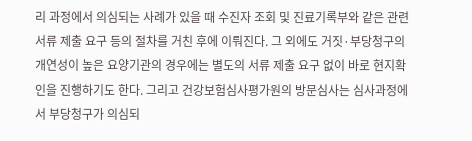리 과정에서 의심되는 사례가 있을 때 수진자 조회 및 진료기록부와 같은 관련 서류 제출 요구 등의 절차를 거친 후에 이뤄진다. 그 외에도 거짓·부당청구의 개연성이 높은 요양기관의 경우에는 별도의 서류 제출 요구 없이 바로 현지확인을 진행하기도 한다. 그리고 건강보험심사평가원의 방문심사는 심사과정에서 부당청구가 의심되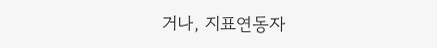거나, 지표연동자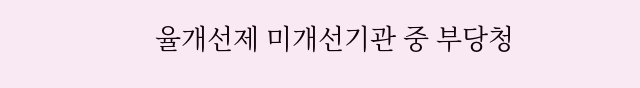율개선제 미개선기관 중 부당청